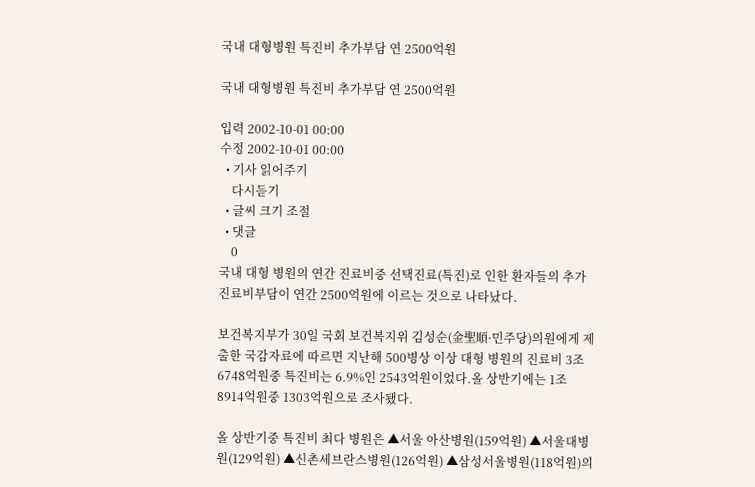국내 대형병원 특진비 추가부담 연 2500억원

국내 대형병원 특진비 추가부담 연 2500억원

입력 2002-10-01 00:00
수정 2002-10-01 00:00
  • 기사 읽어주기
    다시듣기
  • 글씨 크기 조절
  • 댓글
    0
국내 대형 병원의 연간 진료비중 선택진료(특진)로 인한 환자들의 추가 진료비부담이 연간 2500억원에 이르는 것으로 나타났다.

보건복지부가 30일 국회 보건복지위 김성순(金聖順·민주당)의원에게 제출한 국감자료에 따르면 지난해 500병상 이상 대형 병원의 진료비 3조 6748억원중 특진비는 6.9%인 2543억원이었다.올 상반기에는 1조 8914억원중 1303억원으로 조사됐다.

올 상반기중 특진비 최다 병원은 ▲서울 아산병원(159억원) ▲서울대병원(129억원) ▲신촌세브란스병원(126억원) ▲삼성서울병원(118억원)의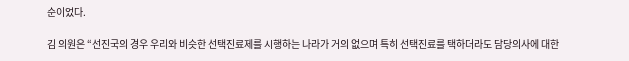순이었다.

김 의원은 “선진국의 경우 우리와 비슷한 선택진료제를 시행하는 나라가 거의 없으며 특히 선택진료를 택하더라도 담당의사에 대한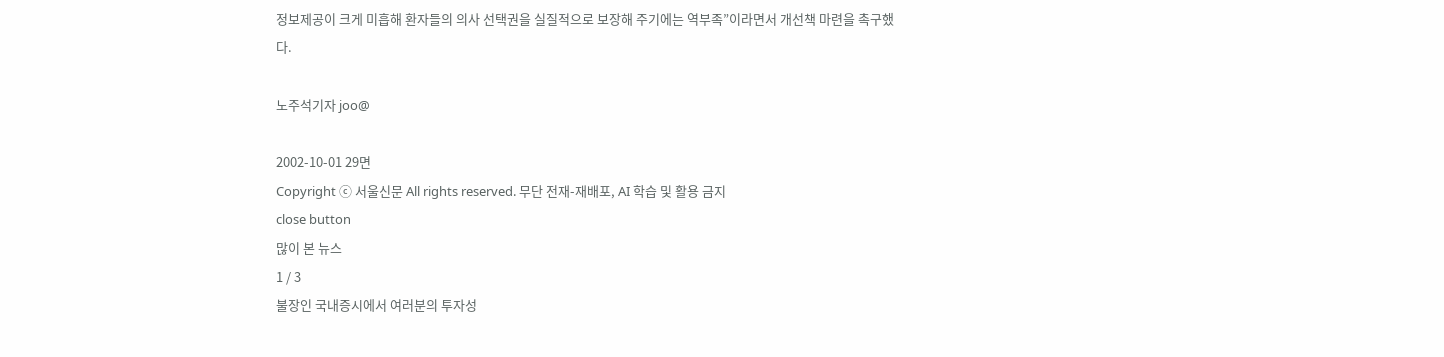정보제공이 크게 미흡해 환자들의 의사 선택권을 실질적으로 보장해 주기에는 역부족”이라면서 개선책 마련을 촉구했다.

노주석기자 joo@

2002-10-01 29면
Copyright ⓒ 서울신문 All rights reserved. 무단 전재-재배포, AI 학습 및 활용 금지
close button
많이 본 뉴스
1 / 3
불장인 국내증시에서 여러분의 투자성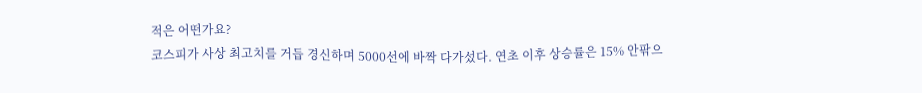적은 어떤가요?
코스피가 사상 최고치를 거듭 경신하며 5000선에 바짝 다가섰다. 연초 이후 상승률은 15% 안팎으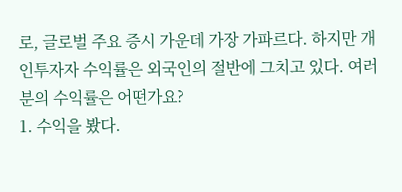로, 글로벌 주요 증시 가운데 가장 가파르다. 하지만 개인투자자 수익률은 외국인의 절반에 그치고 있다. 여러분의 수익률은 어떤가요?
1. 수익을 봤다.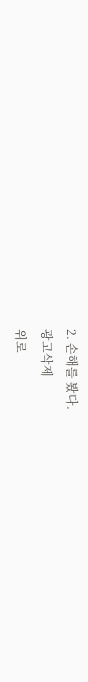2. 손해를 봤다.
광고삭제
위로